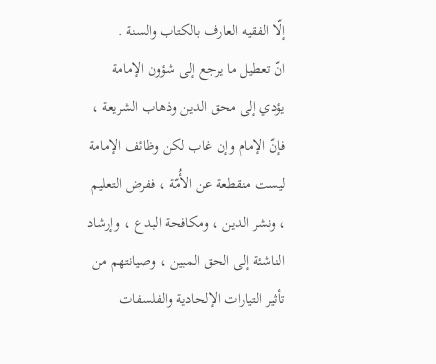إلّا الفقيه العارف بالكتاب والسنة .
انّ تعطيل ما يرجع إلى شؤون الإمامة يؤدي إلى محق الدين وذهاب الشريعة ، فإنّ الإمام وإن غاب لكن وظائف الإمامة ليست منقطعة عن الأُمّة ، ففرض التعليم ، ونشر الدين ، ومكافحة البدع ، وإرشاد الناشئة إلى الحق المبين ، وصيانتهم من تأثير التيارات الإلحادية والفلسفات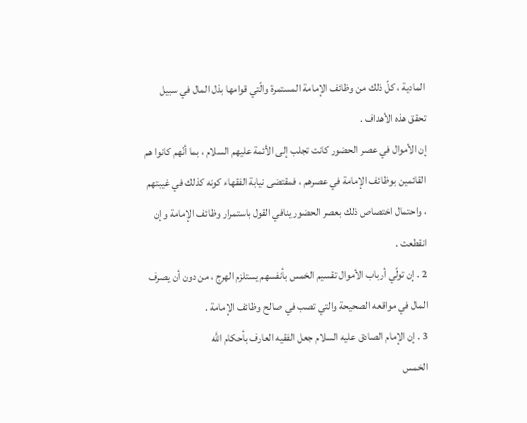المادية ، كلّ ذلك من وظائف الإمامة المستمرة والّتي قوامها بذل المال في سبيل تحقق هذه الأهداف .
إن الأموال في عصر الحضور كانت تجلب إلى الأئمة عليهم السلام ، بما أنّهم كانوا هم القائمين بوظائف الإمامة في عصرهم ، فمقتضى نيابة الفقهاء كونه كذلك في غيبتهم ، واحتمال اختصاص ذلك بعصر الحضور ينافي القول باستمرار وظائف الإمامة وإن انقطعت .
2 . إن تولّي أرباب الأموال تقسيم الخمس بأنفسهم يستلزم الهرج ، من دون أن يصرف المال في مواقعه الصحيحة والتي تصب في صالح وظائف الإمامة .
3 . إن الإمام الصادق عليه السلام جعل الفقيه العارف بأحكام اللَّه
الخمس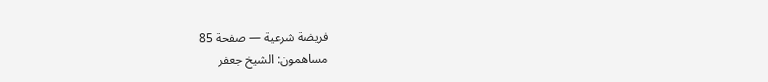فريضة شرعية — صفحة 85
مساهمون: الشيخ جعفر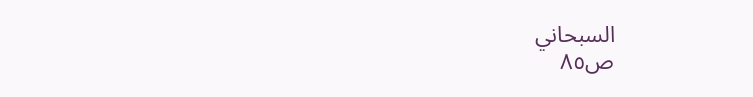السبحاني
ص٨٥